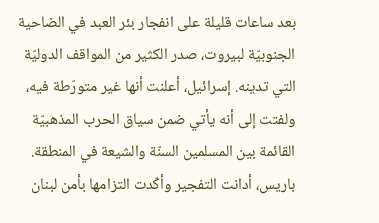بعد ساعات قليلة على انفجار بئر العبد في الضاحية الجنوبيّة لبيروت، صدر الكثير من المواقف الدوليّة التي تدينه. إسرائيل، أعلنت أنها غير متورّطة فيه، ولفتت إلى أنه يأتي ضمن سياق الحرب المذهبيّة القائمة بين المسلمين السنّة والشيعة في المنطقة. باريس، أدانت التفجير وأكّدت التزامها بأمن لبنان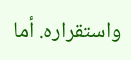واستقراره. أما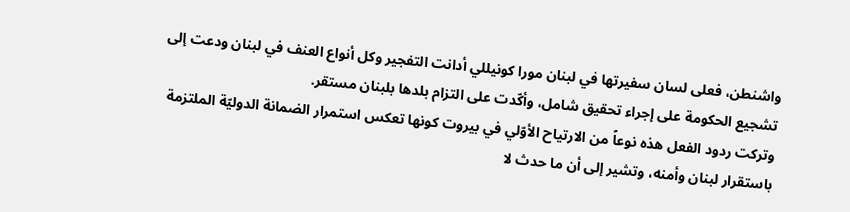واشنطن، فعلى لسان سفيرتها في لبنان مورا كونيللي أدانت التفجير وكل أنواع العنف في لبنان ودعت إلى تشجيع الحكومة على إجراء تحقيق شامل، وأكّدت على التزام بلدها بلبنان مستقر.
وتركت ردود الفعل هذه نوعاً من الارتياح الأوّلي في بيروت كونها تعكس استمرار الضمانة الدوليّة الملتزمة باستقرار لبنان وأمنه، وتشير إلى أن ما حدث لا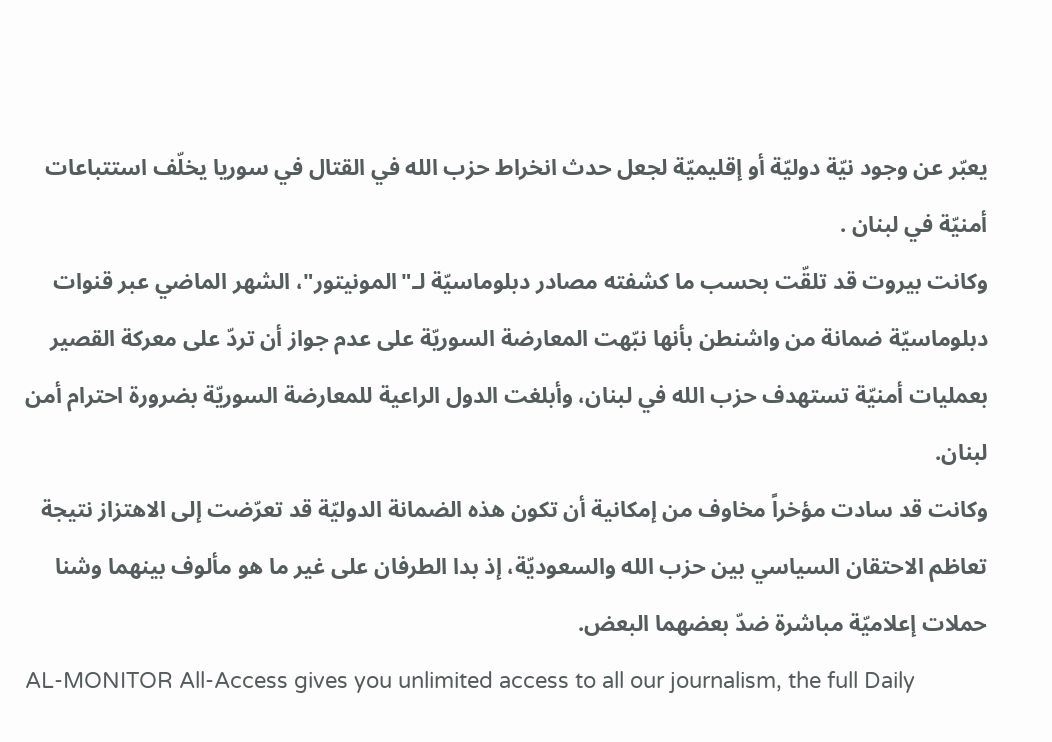يعبّر عن وجود نيّة دوليّة أو إقليميّة لجعل حدث انخراط حزب الله في القتال في سوريا يخلّف استتباعات أمنيّة في لبنان .
وكانت بيروت قد تلقّت بحسب ما كشفته مصادر دبلوماسيّة لـ"المونيتور"، الشهر الماضي عبر قنوات دبلوماسيّة ضمانة من واشنطن بأنها نبّهت المعارضة السوريّة على عدم جواز أن تردّ على معركة القصير بعمليات أمنيّة تستهدف حزب الله في لبنان، وأبلغت الدول الراعية للمعارضة السوريّة بضرورة احترام أمن لبنان.
وكانت قد سادت مؤخراً مخاوف من إمكانية أن تكون هذه الضمانة الدوليّة قد تعرّضت إلى الاهتزاز نتيجة تعاظم الاحتقان السياسي بين حزب الله والسعوديّة، إذ بدا الطرفان على غير ما هو مألوف بينهما وشنا حملات إعلاميّة مباشرة ضدّ بعضهما البعض.
AL-MONITOR All-Access gives you unlimited access to all our journalism, the full Daily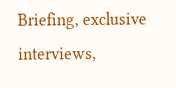Briefing, exclusive interviews,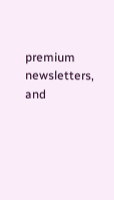premium newsletters, and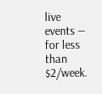live events — for less than $2/week.